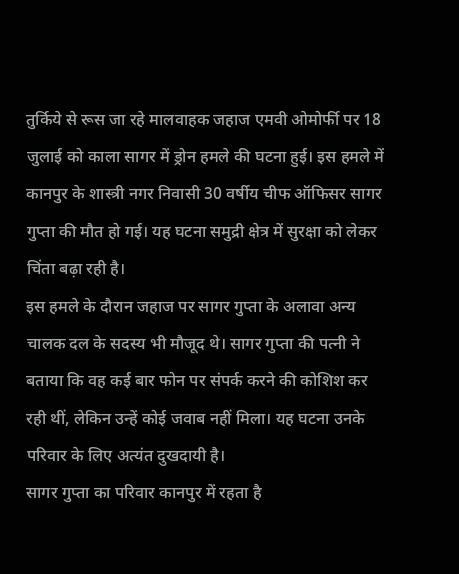तुर्किये से रूस जा रहे मालवाहक जहाज एमवी ओमोर्फी पर 18 जुलाई को काला सागर में ड्रोन हमले की घटना हुई। इस हमले में कानपुर के शास्त्री नगर निवासी 30 वर्षीय चीफ ऑफिसर सागर गुप्ता की मौत हो गई। यह घटना समुद्री क्षेत्र में सुरक्षा को लेकर चिंता बढ़ा रही है।
इस हमले के दौरान जहाज पर सागर गुप्ता के अलावा अन्य चालक दल के सदस्य भी मौजूद थे। सागर गुप्ता की पत्नी ने बताया कि वह कई बार फोन पर संपर्क करने की कोशिश कर रही थीं, लेकिन उन्हें कोई जवाब नहीं मिला। यह घटना उनके परिवार के लिए अत्यंत दुखदायी है।
सागर गुप्ता का परिवार कानपुर में रहता है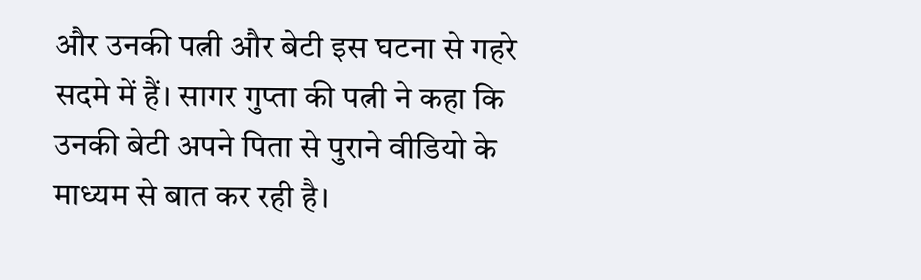और उनकी पत्नी और बेटी इस घटना से गहरे सदमे में हैं। सागर गुप्ता की पत्नी ने कहा कि उनकी बेटी अपने पिता से पुराने वीडियो के माध्यम से बात कर रही है।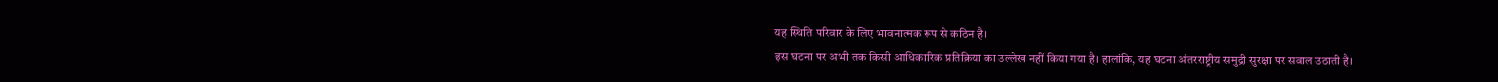यह स्थिति परिवार के लिए भावनात्मक रूप से कठिन है।
इस घटना पर अभी तक किसी आधिकारिक प्रतिक्रिया का उल्लेख नहीं किया गया है। हालांकि, यह घटना अंतरराष्ट्रीय समुद्री सुरक्षा पर सवाल उठाती है।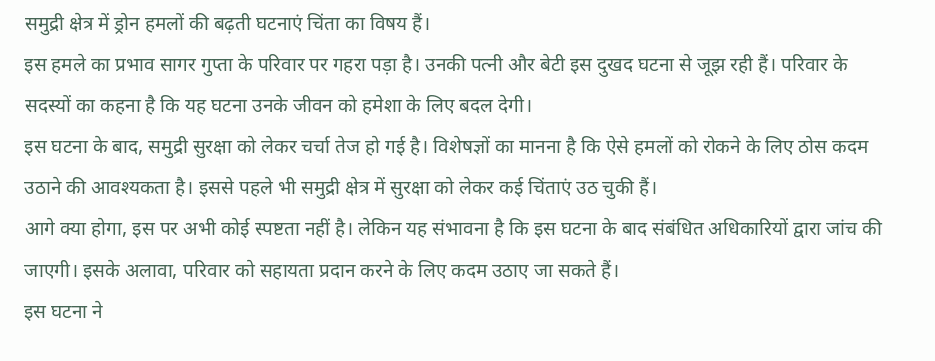समुद्री क्षेत्र में ड्रोन हमलों की बढ़ती घटनाएं चिंता का विषय हैं।
इस हमले का प्रभाव सागर गुप्ता के परिवार पर गहरा पड़ा है। उनकी पत्नी और बेटी इस दुखद घटना से जूझ रही हैं। परिवार के सदस्यों का कहना है कि यह घटना उनके जीवन को हमेशा के लिए बदल देगी।
इस घटना के बाद, समुद्री सुरक्षा को लेकर चर्चा तेज हो गई है। विशेषज्ञों का मानना है कि ऐसे हमलों को रोकने के लिए ठोस कदम उठाने की आवश्यकता है। इससे पहले भी समुद्री क्षेत्र में सुरक्षा को लेकर कई चिंताएं उठ चुकी हैं।
आगे क्या होगा, इस पर अभी कोई स्पष्टता नहीं है। लेकिन यह संभावना है कि इस घटना के बाद संबंधित अधिकारियों द्वारा जांच की जाएगी। इसके अलावा, परिवार को सहायता प्रदान करने के लिए कदम उठाए जा सकते हैं।
इस घटना ने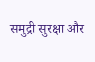समुद्री सुरक्षा और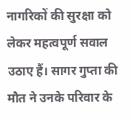नागरिकों की सुरक्षा को लेकर महत्वपूर्ण सवाल उठाए हैं। सागर गुप्ता की मौत ने उनके परिवार के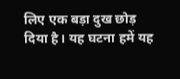लिए एक बड़ा दुख छोड़ दिया है। यह घटना हमें यह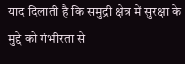याद दिलाती है कि समुद्री क्षेत्र में सुरक्षा के मुद्दे को गंभीरता से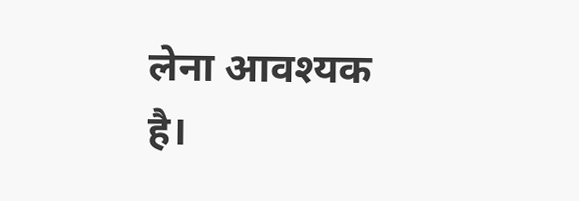लेना आवश्यक है।